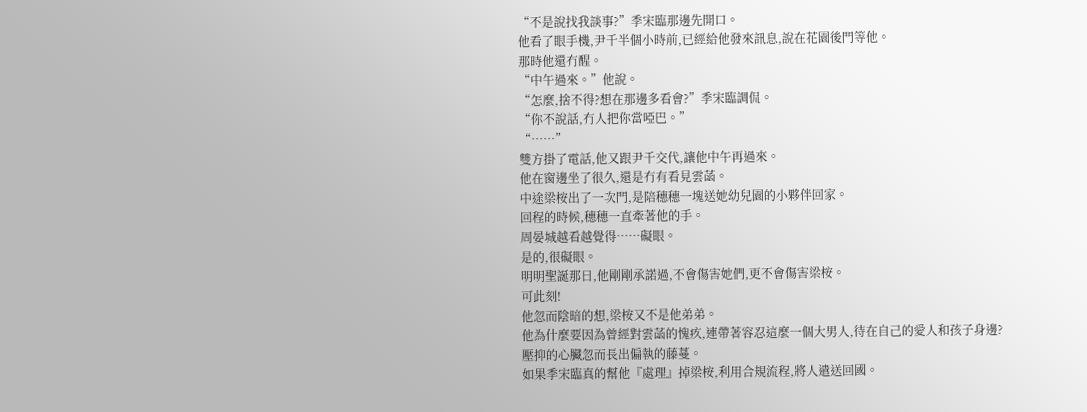“不是說找我談事?”季宋臨那邊先開口。
他看了眼手機,尹千半個小時前,已經給他發來訊息,說在花園後門等他。
那時他還冇醒。
“中午過來。”他說。
“怎麼,捨不得?想在那邊多看會?”季宋臨調侃。
“你不說話,冇人把你當啞巴。”
“……”
雙方掛了電話,他又跟尹千交代,讓他中午再過來。
他在窗邊坐了很久,還是冇有看見雲菡。
中途梁桉出了一次門,是陪穗穗一塊送她幼兒園的小夥伴回家。
回程的時候,穗穗一直牽著他的手。
周晏城越看越覺得……礙眼。
是的,很礙眼。
明明聖誕那日,他剛剛承諾過,不會傷害她們,更不會傷害梁桉。
可此刻!
他忽而陰暗的想,梁桉又不是他弟弟。
他為什麼要因為曾經對雲菡的愧疚,連帶著容忍這麼一個大男人,待在自己的愛人和孩子身邊?
壓抑的心臟忽而長出偏執的藤蔓。
如果季宋臨真的幫他『處理』掉梁桉,利用合規流程,將人遣送回國。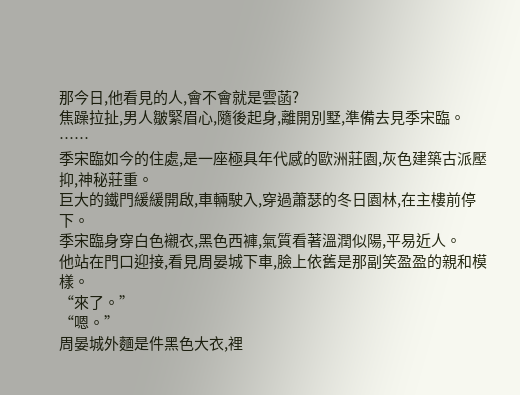那今日,他看見的人,會不會就是雲菡?
焦躁拉扯,男人皺緊眉心,隨後起身,離開別墅,準備去見季宋臨。
……
季宋臨如今的住處,是一座極具年代感的歐洲莊園,灰色建築古派壓抑,神秘莊重。
巨大的鐵門緩緩開啟,車輛駛入,穿過蕭瑟的冬日園林,在主樓前停下。
季宋臨身穿白色襯衣,黑色西褲,氣質看著溫潤似陽,平易近人。
他站在門口迎接,看見周晏城下車,臉上依舊是那副笑盈盈的親和模樣。
“來了。”
“嗯。”
周晏城外麵是件黑色大衣,裡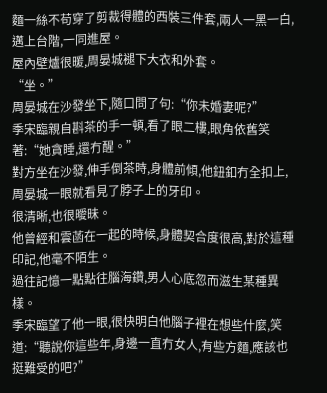麵一絲不苟穿了剪裁得體的西裝三件套,兩人一黑一白,邁上台階,一同進屋。
屋內壁爐很暖,周晏城褪下大衣和外套。
“坐。”
周晏城在沙發坐下,隨口問了句:“你未婚妻呢?”
季宋臨親自斟茶的手一頓,看了眼二樓,眼角依舊笑著:“她貪睡,還冇醒。”
對方坐在沙發,伸手倒茶時,身體前傾,他鈕釦冇全扣上,周晏城一眼就看見了脖子上的牙印。
很清晰,也很曖昧。
他曾經和雲菡在一起的時候,身體契合度很高,對於這種印記,他毫不陌生。
過往記憶一點點往腦海鑽,男人心底忽而滋生某種異樣。
季宋臨望了他一眼,很快明白他腦子裡在想些什麼,笑道:“聽說你這些年,身邊一直冇女人,有些方麵,應該也挺難受的吧?”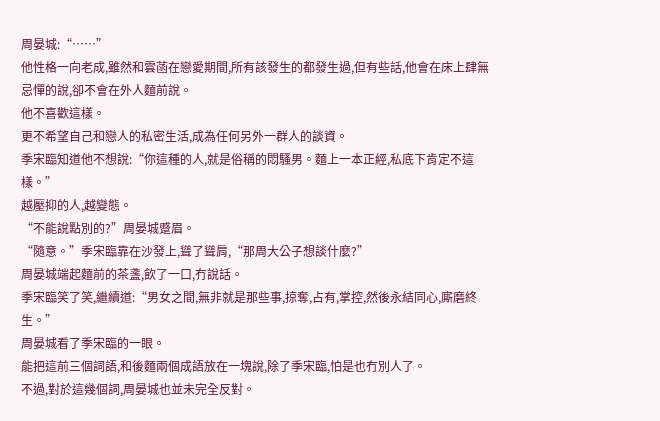周晏城:“……”
他性格一向老成,雖然和雲菡在戀愛期間,所有該發生的都發生過,但有些話,他會在床上肆無忌憚的說,卻不會在外人麵前說。
他不喜歡這樣。
更不希望自己和戀人的私密生活,成為任何另外一群人的談資。
季宋臨知道他不想說:“你這種的人,就是俗稱的悶騷男。麵上一本正經,私底下肯定不這樣。”
越壓抑的人,越變態。
“不能說點別的?”周晏城蹙眉。
“隨意。”季宋臨靠在沙發上,聳了聳肩,“那周大公子想談什麼?”
周晏城端起麵前的茶盞,飲了一口,冇說話。
季宋臨笑了笑,繼續道:“男女之間,無非就是那些事,掠奪,占有,掌控,然後永結同心,廝磨終生。”
周晏城看了季宋臨的一眼。
能把這前三個詞語,和後麵兩個成語放在一塊說,除了季宋臨,怕是也冇別人了。
不過,對於這幾個詞,周晏城也並未完全反對。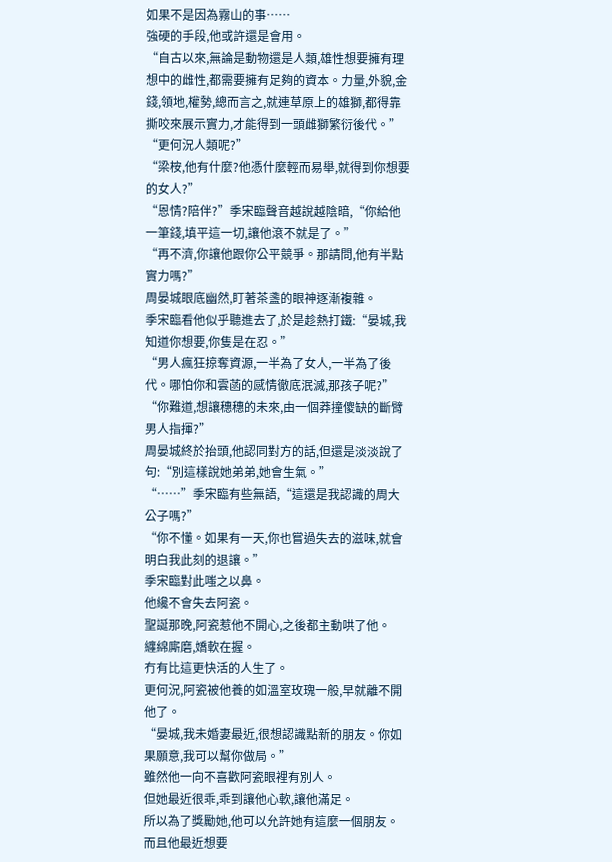如果不是因為霧山的事……
強硬的手段,他或許還是會用。
“自古以來,無論是動物還是人類,雄性想要擁有理想中的雌性,都需要擁有足夠的資本。力量,外貌,金錢,領地,權勢,總而言之,就連草原上的雄獅,都得靠撕咬來展示實力,才能得到一頭雌獅繁衍後代。”
“更何況人類呢?”
“梁桉,他有什麼?他憑什麼輕而易舉,就得到你想要的女人?”
“恩情?陪伴?”季宋臨聲音越說越陰暗,“你給他一筆錢,填平這一切,讓他滾不就是了。”
“再不濟,你讓他跟你公平競爭。那請問,他有半點實力嗎?”
周晏城眼底幽然,盯著茶盞的眼神逐漸複雜。
季宋臨看他似乎聽進去了,於是趁熱打鐵:“晏城,我知道你想要,你隻是在忍。”
“男人瘋狂掠奪資源,一半為了女人,一半為了後代。哪怕你和雲菡的感情徹底泯滅,那孩子呢?”
“你難道,想讓穗穗的未來,由一個莽撞傻缺的斷臂男人指揮?”
周晏城終於抬頭,他認同對方的話,但還是淡淡說了句:“別這樣說她弟弟,她會生氣。”
“……”季宋臨有些無語,“這還是我認識的周大公子嗎?”
“你不懂。如果有一天,你也嘗過失去的滋味,就會明白我此刻的退讓。”
季宋臨對此嗤之以鼻。
他纔不會失去阿瓷。
聖誕那晚,阿瓷惹他不開心,之後都主動哄了他。
纏綿廝磨,嬌軟在握。
冇有比這更快活的人生了。
更何況,阿瓷被他養的如溫室玫瑰一般,早就離不開他了。
“晏城,我未婚妻最近,很想認識點新的朋友。你如果願意,我可以幫你做局。”
雖然他一向不喜歡阿瓷眼裡有別人。
但她最近很乖,乖到讓他心軟,讓他滿足。
所以為了獎勵她,他可以允許她有這麼一個朋友。
而且他最近想要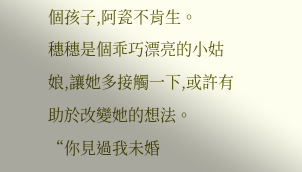個孩子,阿瓷不肯生。
穗穗是個乖巧漂亮的小姑娘,讓她多接觸一下,或許有助於改變她的想法。
“你見過我未婚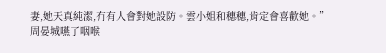妻,她天真純潔,冇有人會對她設防。雲小姐和穗穗,肯定會喜歡她。”
周晏城嚥了咽喉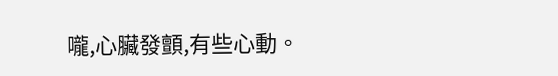嚨,心臟發顫,有些心動。